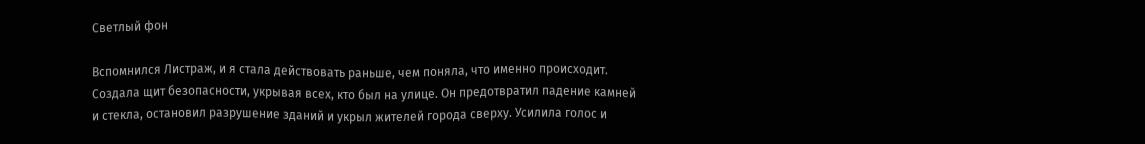Светлый фон

Вспомнился Листраж, и я стала действовать раньше, чем поняла, что именно происходит. Создала щит безопасности, укрывая всех, кто был на улице. Он предотвратил падение камней и стекла, остановил разрушение зданий и укрыл жителей города сверху. Усилила голос и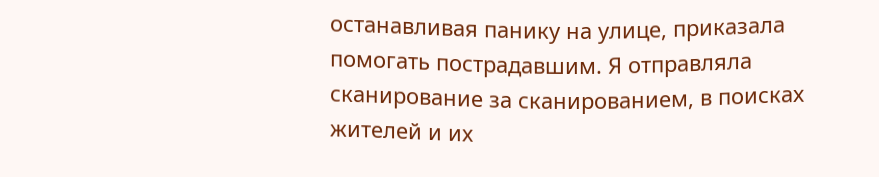останавливая панику на улице, приказала помогать пострадавшим. Я отправляла сканирование за сканированием, в поисках жителей и их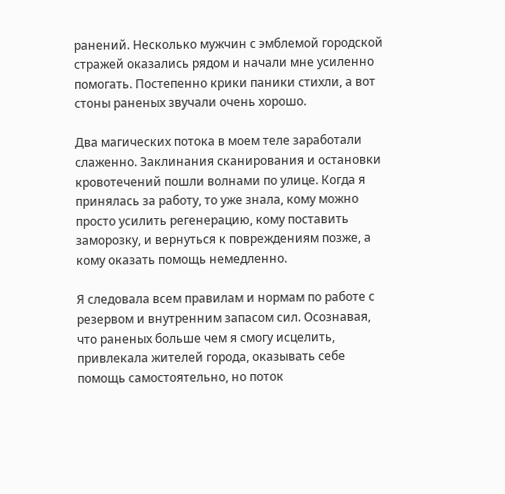ранений. Несколько мужчин с эмблемой городской стражей оказались рядом и начали мне усиленно помогать. Постепенно крики паники стихли, а вот стоны раненых звучали очень хорошо.

Два магических потока в моем теле заработали слаженно. Заклинания сканирования и остановки кровотечений пошли волнами по улице. Когда я принялась за работу, то уже знала, кому можно просто усилить регенерацию, кому поставить заморозку, и вернуться к повреждениям позже, а кому оказать помощь немедленно.

Я следовала всем правилам и нормам по работе с резервом и внутренним запасом сил. Осознавая, что раненых больше чем я смогу исцелить, привлекала жителей города, оказывать себе помощь самостоятельно, но поток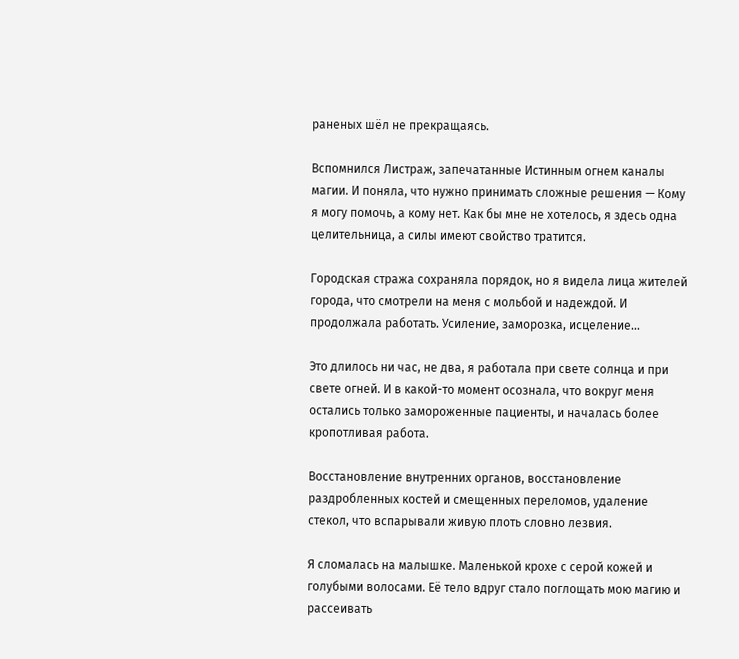раненых шёл не прекращаясь.

Вспомнился Листраж, запечатанные Истинным огнем каналы магии. И поняла, что нужно принимать сложные решения — Кому я могу помочь, а кому нет. Как бы мне не хотелось, я здесь одна целительница, а силы имеют свойство тратится.

Городская стража сохраняла порядок, но я видела лица жителей города, что смотрели на меня с мольбой и надеждой. И продолжала работать. Усиление, заморозка, исцеление…

Это длилось ни час, не два, я работала при свете солнца и при свете огней. И в какой-то момент осознала, что вокруг меня остались только замороженные пациенты, и началась более кропотливая работа.

Восстановление внутренних органов, восстановление раздробленных костей и смещенных переломов, удаление стекол, что вспарывали живую плоть словно лезвия.

Я сломалась на малышке. Маленькой крохе с серой кожей и голубыми волосами. Её тело вдруг стало поглощать мою магию и рассеивать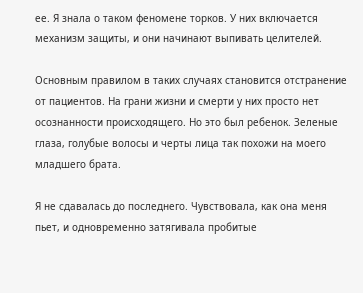ее. Я знала о таком феномене торков. У них включается механизм защиты, и они начинают выпивать целителей.

Основным правилом в таких случаях становится отстранение от пациентов. На грани жизни и смерти у них просто нет осознанности происходящего. Но это был ребенок. Зеленые глаза, голубые волосы и черты лица так похожи на моего младшего брата.

Я не сдавалась до последнего. Чувствовала, как она меня пьет, и одновременно затягивала пробитые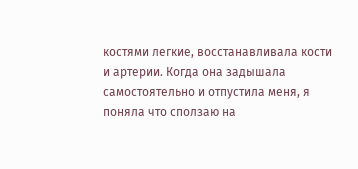костями легкие, восстанавливала кости и артерии. Когда она задышала самостоятельно и отпустила меня, я поняла что сползаю на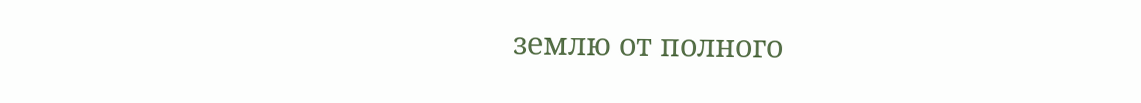землю от полного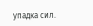упадка сил.